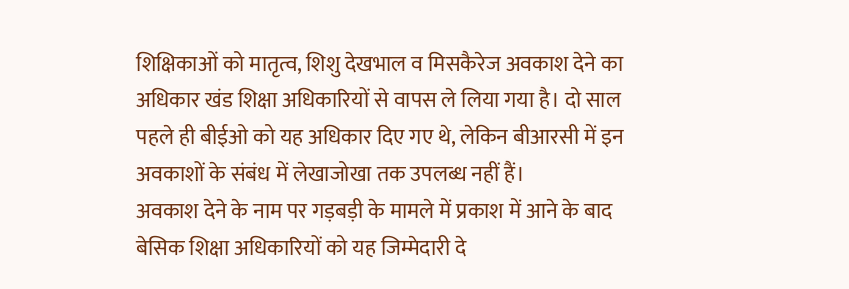शिक्षिकाओं को मातृत्व, शिशु देखभाल व मिसकैरेज अवकाश देने का अधिकार खंड शिक्षा अधिकारियों से वापस ले लिया गया है। दो साल पहले ही बीईओ को यह अधिकार दिए गए थे, लेकिन बीआरसी में इन अवकाशों के संबंध में लेखाजोखा तक उपलब्ध नहीं हैं।
अवकाश देने के नाम पर गड़बड़ी के मामले में प्रकाश में आने के बाद बेसिक शिक्षा अधिकारियों को यह जिम्मेदारी दे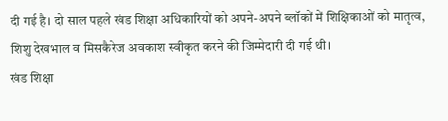दी गई है। दो साल पहले खंड शिक्षा अधिकारियों को अपने-अपने ब्लॉकों में शिक्षिकाओं को मातृत्व, शिशु देखभाल व मिसकैरेज अवकाश स्वीकृत करने की जिम्मेदारी दी गई थी।
खंड शिक्षा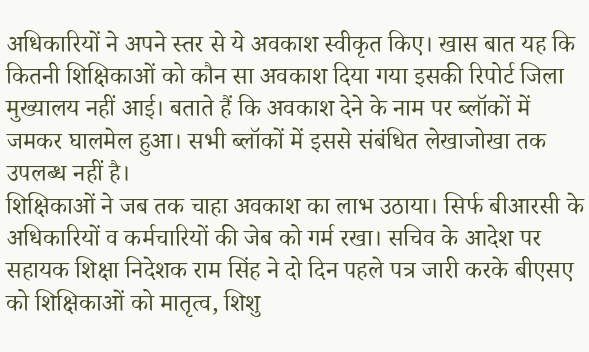अधिकारियों ने अपने स्तर से ये अवकाश स्वीकृत किए। खास बात यह कि कितनी शिक्षिकाओं को कौन सा अवकाश दिया गया इसकी रिपोर्ट जिला मुख्यालय नहीं आई। बताते हैं कि अवकाश देने के नाम पर ब्लॉकों में जमकर घालमेल हुआ। सभी ब्लॉकों में इससे संबंधित लेखाजोखा तक उपलब्ध नहीं है।
शिक्षिकाओं ने जब तक चाहा अवकाश का लाभ उठाया। सिर्फ बीआरसी के अधिकारियों व कर्मचारियों की जेब को गर्म रखा। सचिव के आदेश पर सहायक शिक्षा निदेशक राम सिंह ने दो दिन पहले पत्र जारी करके बीएसए को शिक्षिकाओं को मातृत्व, शिशु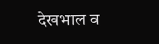देखभाल व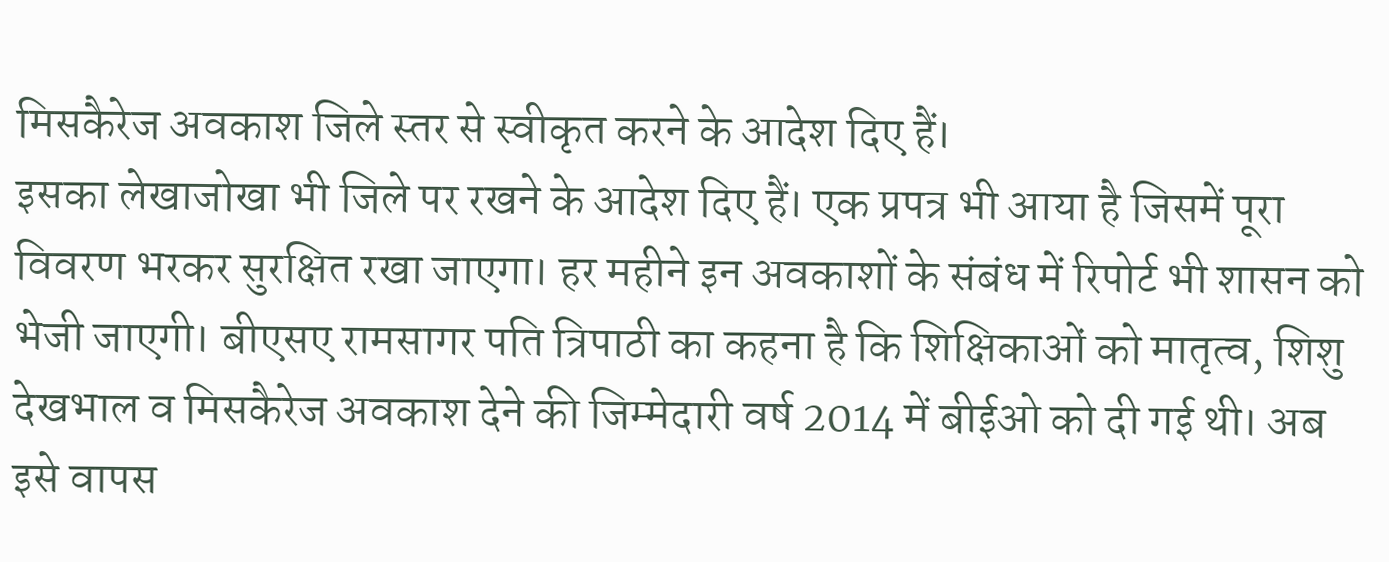मिसकैरेज अवकाश जिले स्तर से स्वीकृत करने के आदेश दिए हैं।
इसका लेखाजोखा भी जिले पर रखने के आदेश दिए हैं। एक प्रपत्र भी आया है जिसमें पूरा विवरण भरकर सुरक्षित रखा जाएगा। हर महीने इन अवकाशों के संबंध में रिपोर्ट भी शासन को भेजी जाएगी। बीएसए रामसागर पति त्रिपाठी का कहना है कि शिक्षिकाओं को मातृत्व, शिशु देखभाल व मिसकैरेज अवकाश देने की जिम्मेदारी वर्ष 2014 में बीईओ को दी गई थी। अब इसे वापस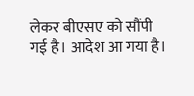लेकर बीएसए को सौंपी गई है। आदेश आ गया है।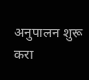अनुपालन शुरू करा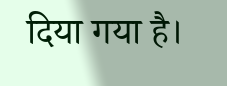दिया गया है।